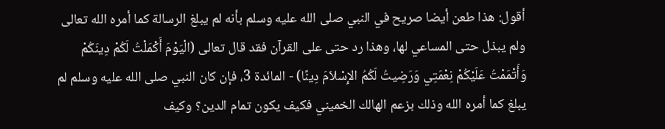أقول: هذا طعن أيضا صريح في النبي صلى الله عليه وسلم بأنه لم يبلغ الرسالة كما أمره الله تعالى ولم يبذل حتى المساعي لها، وهذا رد حتى على القرآن فقد قال تعالى (الْيَوْمَ أَكْمَلْتُ لَكُمْ دِينَكُمْ وَأَتْمَمْتُ عَلَيْكُمْ نِعْمَتِي وَرَضِيتُ لَكُمُ الإِسْلاَمَ دِينًا) - المائدة 3، فإن كان النبي صلى الله عليه وسلم لم يبلغ كما أمره الله وذلك بزعم الهالك الخميني فكيف يكون تمام الدين؟ وكيف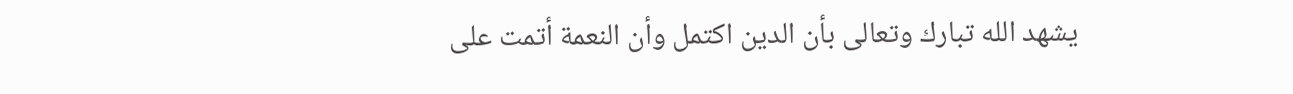يشهد الله تبارك وتعالى بأن الدين اكتمل وأن النعمة أتمت على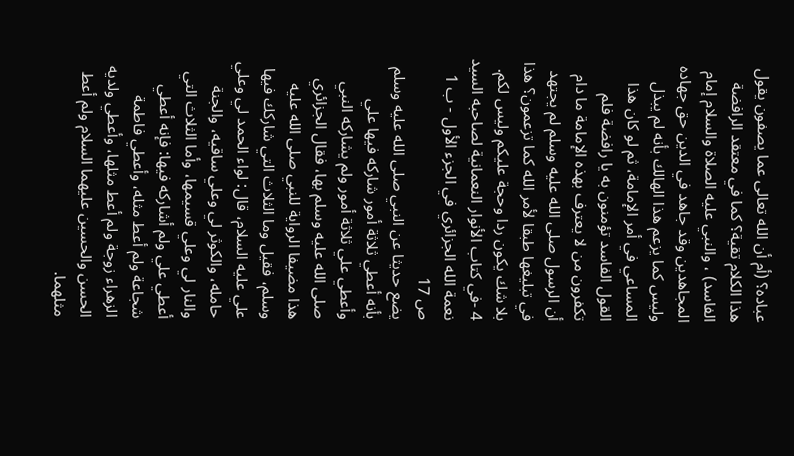عباده؟ (أم أن الله تعالى عما يصفون يقول هذا الكلام تقية؟ كما في معتقد الرافضة الفاسد) ، والنبي عليه الصلاة والسلام إمام المجاهدين وقد جاهد في الدين حق جهاده وليس كما يزعم هذا الهالك بأنه لم يبذل المساعي في أمر الإمامة، ثم لو كان هذا القول الفاسد تؤمنون به يا رافضة فلم تكفرون من لا يعترف بهذه الإمامة ما دام أن الرسول صلى الله عليه وسلم لم يجتهد في تبليغها طبقا لأمر الله كما تزعمون؟ هذا بلا شك يكون ردا وحجة عليكم وليس لكم.
4 -في كتاب الأنوار النعمانية لصاحبه السيد نعمة الله الجزائري في الجزء الأول - ب 1 ص 17
يضع حديثا عن النبي صلى الله عليه وسلم بأنه أعطي ثلاثة أمور شاركه فيها علي وأعطي علي ثلاثة أمور ولم يشاركه النبي صلى الله عليه وسلم بها، فقال الجزائري هذا مضيفا الرواية للنبي صلى الله عليه وسلم، فقيل وما الثلاث التي شاركك فيها علي عليه السلام، قال: لواء الحمد لي وعلي حامله، والكوثر لي وعلي ساقيه، والجنة والنار لي وعلي قسيمها، وأما الثلاث التي أعطي علي ولم أشاركه فيها: فإنه أعطي شجاعة ولم أعط مثله، وأعطي فاطمة الزهراء زوجة ولم أعط مثلها، وأعطي ولديه الحسن والحسين عليهما السلام ولم أعط مثلهما.